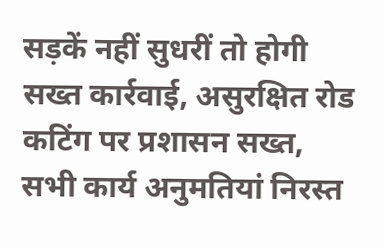सड़कें नहीं सुधरीं तो होगी सख्त कार्रवाई, असुरक्षित रोड कटिंग पर प्रशासन सख्त, सभी कार्य अनुमतियां निरस्त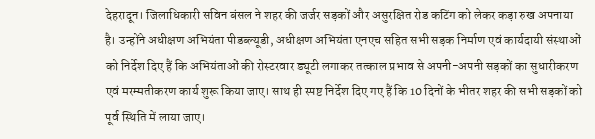देहरादून। जिलाधिकारी सविन बंसल ने शहर की जर्जर सड़कों और असुरक्षित रोड कटिंग को लेकर कड़ा रुख अपनाया है। उन्होंने अधीक्षण अभियंता पीडब्ल्यूडी, अधीक्षण अभियंता एनएच सहित सभी सड़क निर्माण एवं कार्यदायी संस्थाओं को निर्देश दिए हैं कि अभियंताओं की रोस्टरवार ड्यूटी लगाकर तत्काल प्रभाव से अपनी-अपनी सड़कों का सुधारीकरण एवं मरम्मतीकरण कार्य शुरू किया जाए। साथ ही स्पष्ट निर्देश दिए गए हैं कि 10 दिनों के भीतर शहर की सभी सड़कों को पूर्व स्थिति में लाया जाए।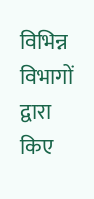विभिन्न विभागों द्वारा किए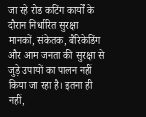जा रहे रोड कटिंग कार्यों के दौरान निर्धारित सुरक्षा मानकों, संकेतक, बैरिकेडिंग और आम जनता की सुरक्षा से जुड़े उपायों का पालन नहीं किया जा रहा है। इतना ही नहीं,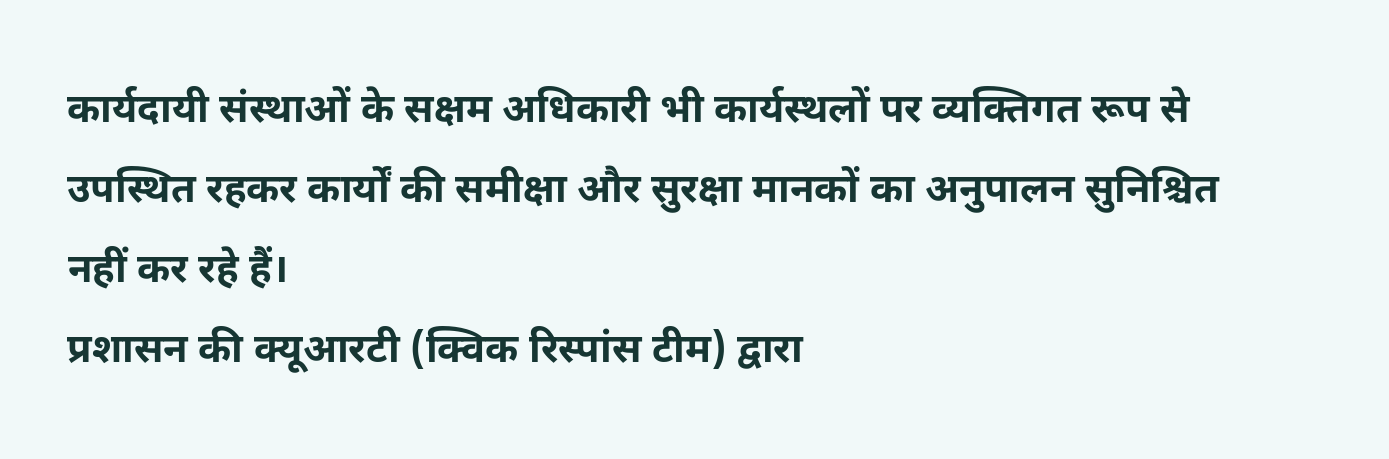कार्यदायी संस्थाओं के सक्षम अधिकारी भी कार्यस्थलों पर व्यक्तिगत रूप से उपस्थित रहकर कार्यों की समीक्षा और सुरक्षा मानकों का अनुपालन सुनिश्चित नहीं कर रहे हैं।
प्रशासन की क्यूआरटी (क्विक रिस्पांस टीम) द्वारा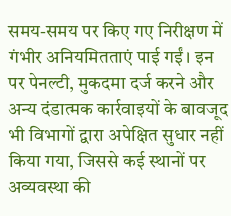समय-समय पर किए गए निरीक्षण में गंभीर अनियमितताएं पाई गईं। इन पर पेनल्टी, मुकदमा दर्ज करने और अन्य दंडात्मक कार्रवाइयों के बावजूद भी विभागों द्वारा अपेक्षित सुधार नहीं किया गया, जिससे कई स्थानों पर अव्यवस्था की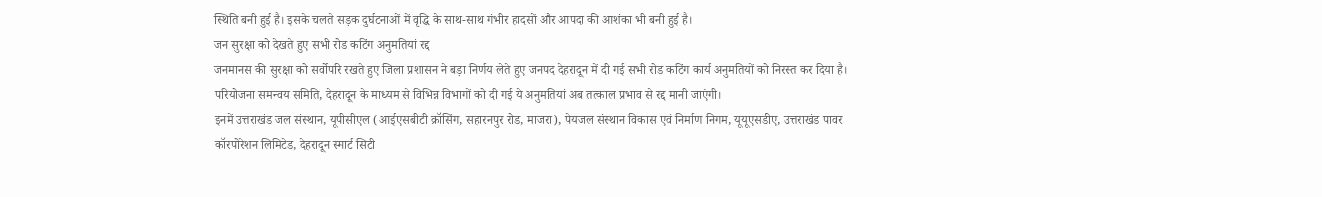स्थिति बनी हुई है। इसके चलते सड़क दुर्घटनाओं में वृद्धि के साथ-साथ गंभीर हादसों और आपदा की आशंका भी बनी हुई है।
जन सुरक्षा को देखते हुए सभी रोड कटिंग अनुमतियां रद्द
जनमानस की सुरक्षा को सर्वोपरि रखते हुए जिला प्रशासन ने बड़ा निर्णय लेते हुए जनपद देहरादून में दी गई सभी रोड कटिंग कार्य अनुमतियों को निरस्त कर दिया है।
परियोजना समन्वय समिति, देहरादून के माध्यम से विभिन्न विभागों को दी गई ये अनुमतियां अब तत्काल प्रभाव से रद्द मानी जाएंगी।
इनमें उत्तराखंड जल संस्थान, यूपीसीएल (आईएसबीटी क्रॉसिंग, सहारनपुर रोड, माजरा), पेयजल संस्थान विकास एवं निर्माण निगम, यूयूएसडीए, उत्तराखंड पावर कॉरपोरेशन लिमिटेड, देहरादून स्मार्ट सिटी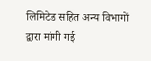लिमिटेड सहित अन्य विभागों द्वारा मांगी गई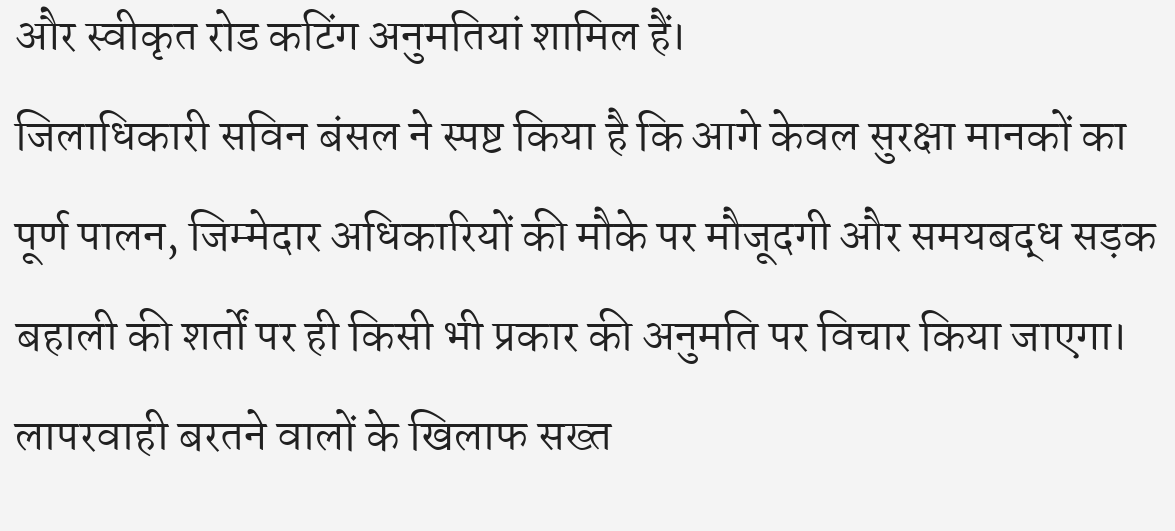और स्वीकृत रोड कटिंग अनुमतियां शामिल हैं।
जिलाधिकारी सविन बंसल ने स्पष्ट किया है कि आगे केवल सुरक्षा मानकों का पूर्ण पालन, जिम्मेदार अधिकारियों की मौके पर मौजूदगी और समयबद्ध सड़क बहाली की शर्तों पर ही किसी भी प्रकार की अनुमति पर विचार किया जाएगा। लापरवाही बरतने वालों के खिलाफ सख्त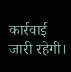कार्रवाई जारी रहेगी।